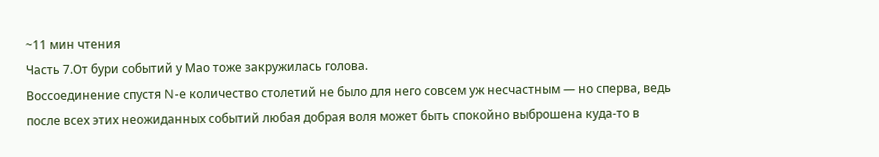~11 мин чтения
Часть 7.От бури событий у Мао тоже закружилась голова.
Воссоединение спустя N-е количество столетий не было для него совсем уж несчастным — но сперва, ведь после всех этих неожиданных событий любая добрая воля может быть спокойно выброшена куда-то в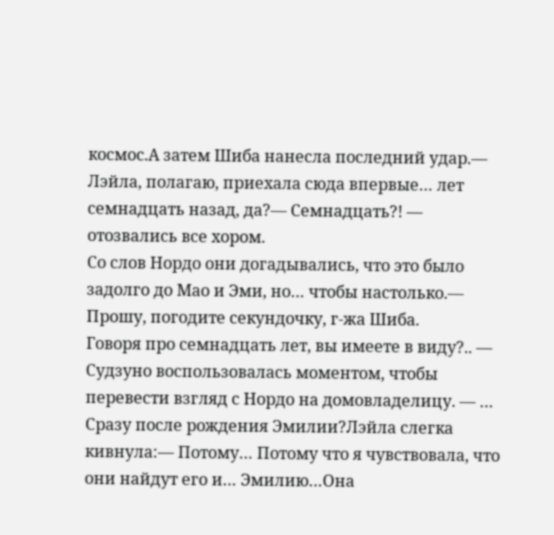космос.А затем Шиба нанесла последний удар.— Лэйла, полагаю, приехала сюда впервые… лет семнадцать назад, да?— Семнадцать?! — отозвались все хором.
Со слов Нордо они догадывались, что это было задолго до Мао и Эми, но… чтобы настолько.— Прошу, погодите секундочку, г-жа Шиба.
Говоря про семнадцать лет, вы имеете в виду?.. — Судзуно воспользовалась моментом, чтобы перевести взгляд с Нордо на домовладелицу. — … Сразу после рождения Эмилии?Лэйла слегка кивнула:— Потому… Потому что я чувствовала, что они найдут его и… Эмилию…Она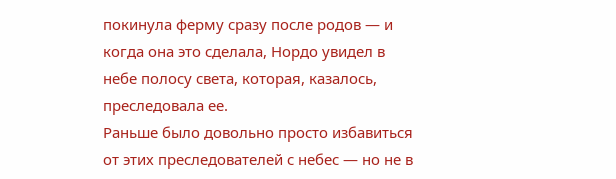покинула ферму сразу после родов — и когда она это сделала, Нордо увидел в небе полосу света, которая, казалось, преследовала ее.
Раньше было довольно просто избавиться от этих преследователей с небес — но не в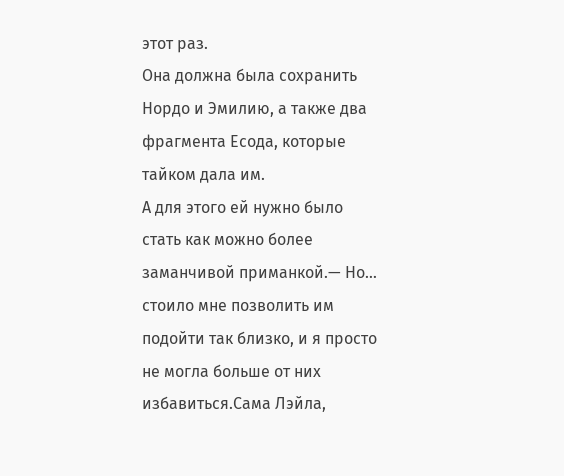этот раз.
Она должна была сохранить Нордо и Эмилию, а также два фрагмента Есода, которые тайком дала им.
А для этого ей нужно было стать как можно более заманчивой приманкой.— Но… стоило мне позволить им подойти так близко, и я просто не могла больше от них избавиться.Сама Лэйла,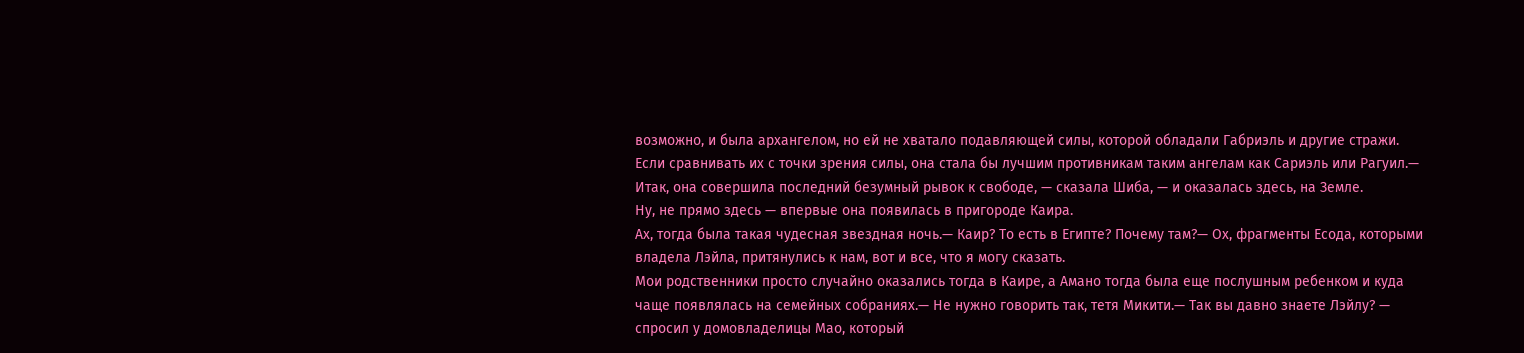возможно, и была архангелом, но ей не хватало подавляющей силы, которой обладали Габриэль и другие стражи.
Если сравнивать их с точки зрения силы, она стала бы лучшим противникам таким ангелам как Сариэль или Рагуил.— Итак, она совершила последний безумный рывок к свободе, — сказала Шиба, — и оказалась здесь, на Земле.
Ну, не прямо здесь — впервые она появилась в пригороде Каира.
Ах, тогда была такая чудесная звездная ночь.— Каир? То есть в Египте? Почему там?— Ох, фрагменты Есода, которыми владела Лэйла, притянулись к нам, вот и все, что я могу сказать.
Мои родственники просто случайно оказались тогда в Каире, а Амано тогда была еще послушным ребенком и куда чаще появлялась на семейных собраниях.— Не нужно говорить так, тетя Микити.— Так вы давно знаете Лэйлу? — спросил у домовладелицы Мао, который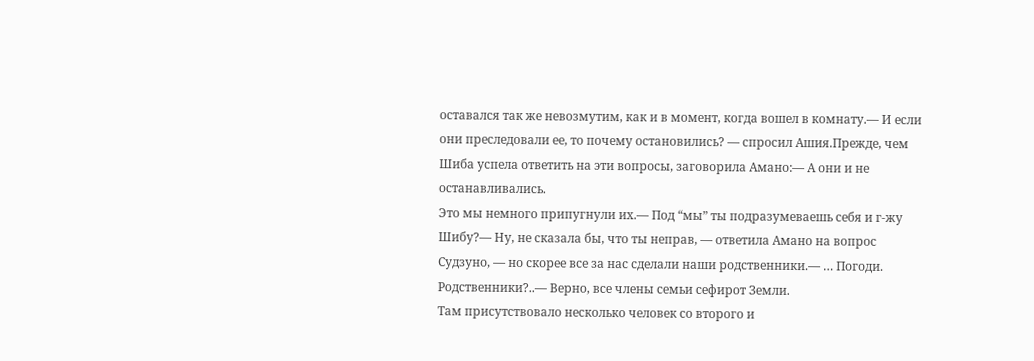оставался так же невозмутим, как и в момент, когда вошел в комнату.— И если они преследовали ее, то почему остановились? — спросил Ашия.Прежде, чем Шиба успела ответить на эти вопросы, заговорила Амано:— А они и не останавливались.
Это мы немного припугнули их.— Под “мы” ты подразумеваешь себя и г-жу Шибу?— Ну, не сказала бы, что ты неправ, — ответила Амано на вопрос Судзуно, — но скорее все за нас сделали наши родственники.— … Погоди.
Родственники?..— Верно, все члены семьи сефирот Земли.
Там присутствовало несколько человек со второго и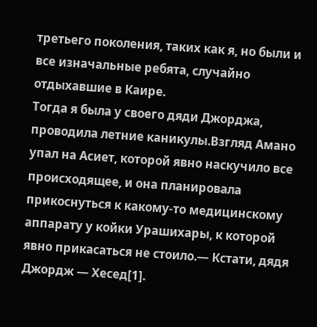третьего поколения, таких как я, но были и все изначальные ребята, случайно отдыхавшие в Каире.
Тогда я была у своего дяди Джорджа, проводила летние каникулы.Взгляд Амано упал на Асиет, которой явно наскучило все происходящее, и она планировала прикоснуться к какому-то медицинскому аппарату у койки Урашихары, к которой явно прикасаться не стоило.— Кстати, дядя Джордж — Хесед[1].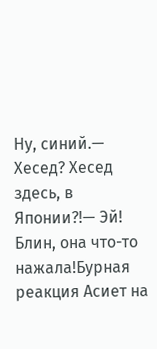Ну, синий.— Хесед? Хесед здесь, в Японии?!— Эй! Блин, она что-то нажала!Бурная реакция Асиет на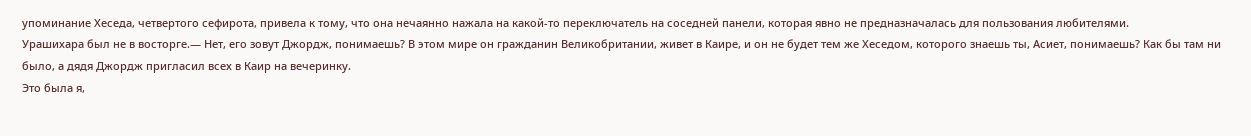упоминание Хеседа, четвертого сефирота, привела к тому, что она нечаянно нажала на какой-то переключатель на соседней панели, которая явно не предназначалась для пользования любителями.
Урашихара был не в восторге.— Нет, его зовут Джордж, понимаешь? В этом мире он гражданин Великобритании, живет в Каире, и он не будет тем же Хеседом, которого знаешь ты, Асиет, понимаешь? Как бы там ни было, а дядя Джордж пригласил всех в Каир на вечеринку.
Это была я,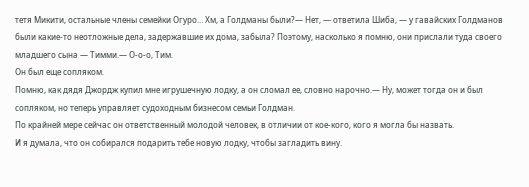тетя Микити, остальные члены семейки Огуро… Хм, а Голдманы были?— Нет, — ответила Шиба, — у гавайских Голдманов были какие-то неотложные дела, задержавшие их дома, забыла? Поэтому, насколько я помню, они прислали туда своего младшего сына — Тимми.— О-о-о, Тим.
Он был еще сопляком.
Помню, как дядя Джордж купил мне игрушечную лодку, а он сломал ее, словно нарочно.— Ну, может тогда он и был сопляком, но теперь управляет судоходным бизнесом семьи Голдман.
По крайней мере сейчас он ответственный молодой человек, в отличии от кое-кого, кого я могла бы назвать.
И я думала, что он собирался подарить тебе новую лодку, чтобы загладить вину.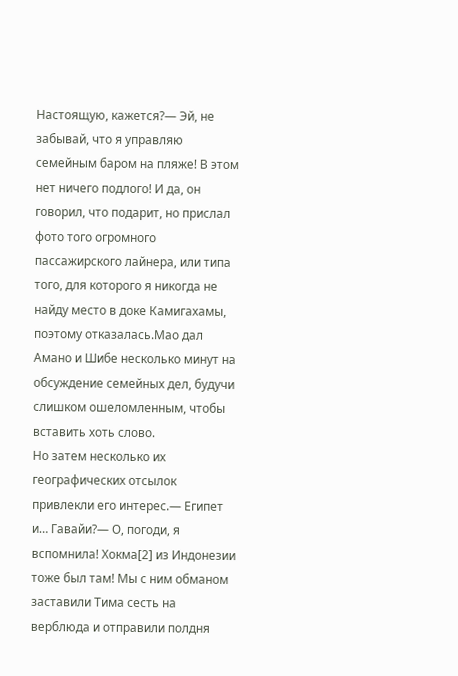Настоящую, кажется?— Эй, не забывай, что я управляю семейным баром на пляже! В этом нет ничего подлого! И да, он говорил, что подарит, но прислал фото того огромного пассажирского лайнера, или типа того, для которого я никогда не найду место в доке Камигахамы, поэтому отказалась.Мао дал Амано и Шибе несколько минут на обсуждение семейных дел, будучи слишком ошеломленным, чтобы вставить хоть слово.
Но затем несколько их географических отсылок привлекли его интерес.— Египет и… Гавайи?— О, погоди, я вспомнила! Хокма[2] из Индонезии тоже был там! Мы с ним обманом заставили Тима сесть на верблюда и отправили полдня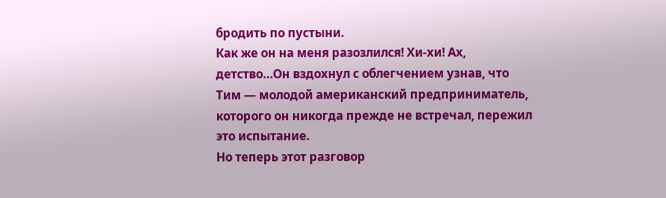бродить по пустыни.
Как же он на меня разозлился! Хи-хи! Ах, детство…Он вздохнул с облегчением узнав, что Тим — молодой американский предприниматель, которого он никогда прежде не встречал, пережил это испытание.
Но теперь этот разговор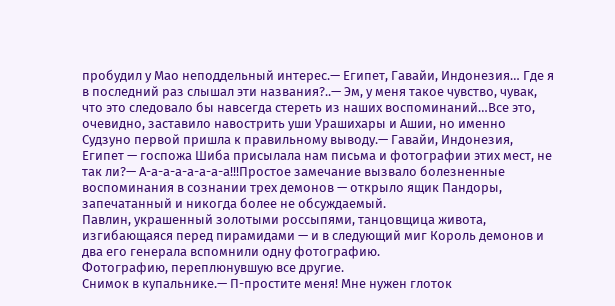пробудил у Мао неподдельный интерес.— Египет, Гавайи, Индонезия… Где я в последний раз слышал эти названия?..— Эм, у меня такое чувство, чувак, что это следовало бы навсегда стереть из наших воспоминаний…Все это, очевидно, заставило навострить уши Урашихары и Ашии, но именно Судзуно первой пришла к правильному выводу.— Гавайи, Индонезия, Египет — госпожа Шиба присылала нам письма и фотографии этих мест, не так ли?— А-а-а-а-а-а-а-а!!!Простое замечание вызвало болезненные воспоминания в сознании трех демонов — открыло ящик Пандоры, запечатанный и никогда более не обсуждаемый.
Павлин, украшенный золотыми россыпями, танцовщица живота, изгибающаяся перед пирамидами — и в следующий миг Король демонов и два его генерала вспомнили одну фотографию.
Фотографию, переплюнувшую все другие.
Снимок в купальнике.— П-простите меня! Мне нужен глоток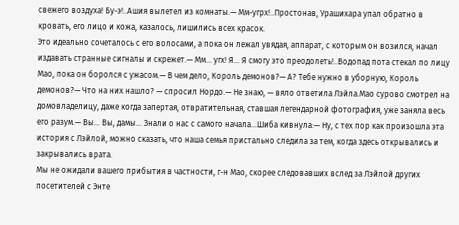свежего воздуха! Бу-э!..Ашия вылетел из комнаты.— Мм-угрх!..Простонав, Урашихара упал обратно в кровать, его лицо и кожа, казалось, лишились всех красок.
Это идеально сочеталось с его волосами, а пока он лежал увядая, аппарат, с которым он возился, начал издавать странные сигналы и скрежет.— Мм… угх! Я… Я смогу это преодолеть!..Водопад пота стекал по лицу Мао, пока он боролся с ужасом.— В чем дело, Король демонов?— А? Тебе нужно в уборную, Король демонов?— Что на них нашло? — спросил Нордо.— Не знаю, — вяло ответила Лэйла.Мао сурово смотрел на домовладелицу, даже когда запертая, отвратительная, ставшая легендарной фотография, уже заняла весь его разум.— Вы… Вы, дамы… Знали о нас с самого начала…Шиба кивнула:— Ну, с тех пор как произошла эта история с Лэйлой, можно сказать, что наша семья пристально следила за тем, когда здесь открывались и закрывались врата.
Мы не ожидали вашего прибытия в частности, г-н Мао, скорее следовавших вслед за Лэйлой других посетителей с Энте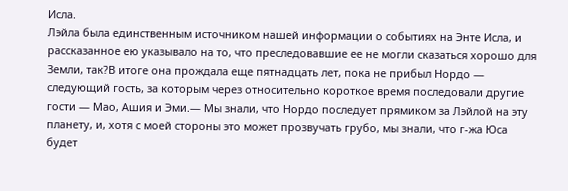Исла.
Лэйла была единственным источником нашей информации о событиях на Энте Исла, и рассказанное ею указывало на то, что преследовавшие ее не могли сказаться хорошо для Земли, так?В итоге она прождала еще пятнадцать лет, пока не прибыл Нордо — следующий гость, за которым через относительно короткое время последовали другие гости — Мао, Ашия и Эми.— Мы знали, что Нордо последует прямиком за Лэйлой на эту планету, и, хотя с моей стороны это может прозвучать грубо, мы знали, что г-жа Юса будет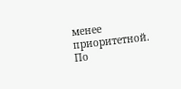менее приоритетной.
По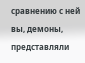сравнению с ней вы, демоны, представляли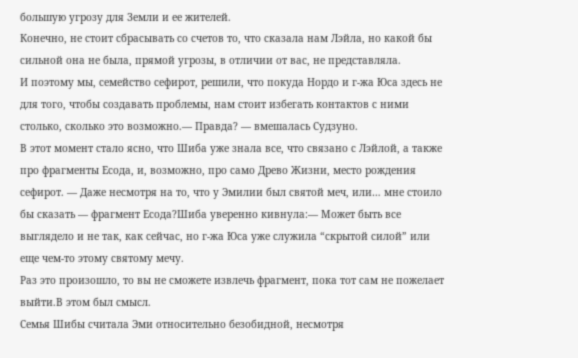большую угрозу для Земли и ее жителей.
Конечно, не стоит сбрасывать со счетов то, что сказала нам Лэйла, но какой бы сильной она не была, прямой угрозы, в отличии от вас, не представляла.
И поэтому мы, семейство сефирот, решили, что покуда Нордо и г-жа Юса здесь не для того, чтобы создавать проблемы, нам стоит избегать контактов с ними столько, сколько это возможно.— Правда? — вмешалась Судзуно.
В этот момент стало ясно, что Шиба уже знала все, что связано с Лэйлой, а также про фрагменты Есода, и, возможно, про само Древо Жизни, место рождения сефирот. — Даже несмотря на то, что у Эмилии был святой меч, или… мне стоило бы сказать — фрагмент Есода?Шиба уверенно кивнула:— Может быть все выглядело и не так, как сейчас, но г-жа Юса уже служила “скрытой силой” или еще чем-то этому святому мечу.
Раз это произошло, то вы не сможете извлечь фрагмент, пока тот сам не пожелает выйти.В этом был смысл.
Семья Шибы считала Эми относительно безобидной, несмотря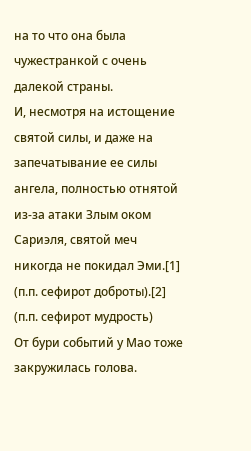на то что она была чужестранкой с очень далекой страны.
И, несмотря на истощение святой силы, и даже на запечатывание ее силы ангела, полностью отнятой из-за атаки Злым оком Сариэля, святой меч никогда не покидал Эми.[1] (п.п. сефирот доброты).[2] (п.п. сефирот мудрость)
От бури событий у Мао тоже закружилась голова.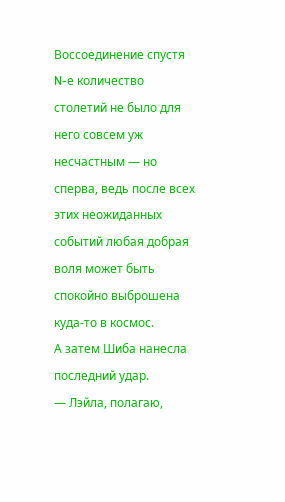Воссоединение спустя N-е количество столетий не было для него совсем уж несчастным — но сперва, ведь после всех этих неожиданных событий любая добрая воля может быть спокойно выброшена куда-то в космос.
А затем Шиба нанесла последний удар.
— Лэйла, полагаю,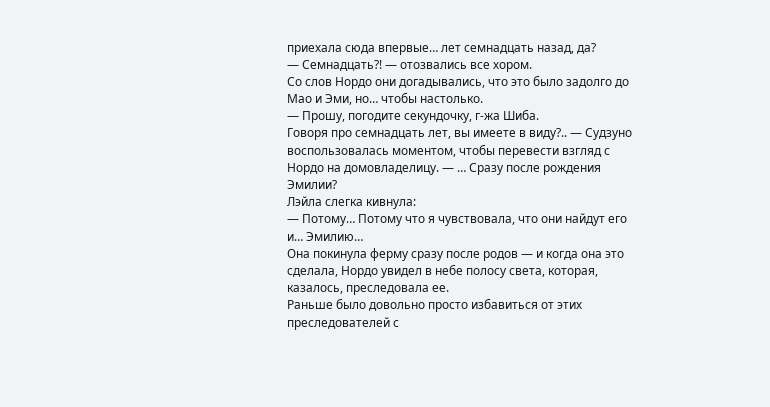приехала сюда впервые… лет семнадцать назад, да?
— Семнадцать?! — отозвались все хором.
Со слов Нордо они догадывались, что это было задолго до Мао и Эми, но… чтобы настолько.
— Прошу, погодите секундочку, г-жа Шиба.
Говоря про семнадцать лет, вы имеете в виду?.. — Судзуно воспользовалась моментом, чтобы перевести взгляд с Нордо на домовладелицу. — … Сразу после рождения Эмилии?
Лэйла слегка кивнула:
— Потому… Потому что я чувствовала, что они найдут его и… Эмилию…
Она покинула ферму сразу после родов — и когда она это сделала, Нордо увидел в небе полосу света, которая, казалось, преследовала ее.
Раньше было довольно просто избавиться от этих преследователей с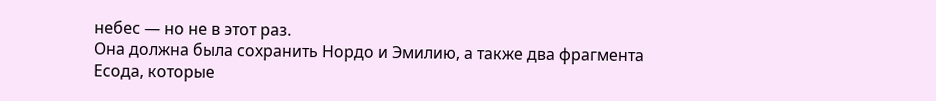небес — но не в этот раз.
Она должна была сохранить Нордо и Эмилию, а также два фрагмента Есода, которые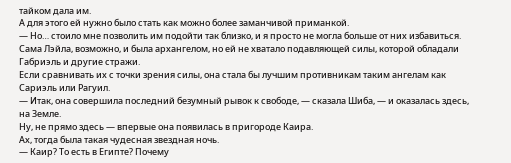тайком дала им.
А для этого ей нужно было стать как можно более заманчивой приманкой.
— Но… стоило мне позволить им подойти так близко, и я просто не могла больше от них избавиться.
Сама Лэйла, возможно, и была архангелом, но ей не хватало подавляющей силы, которой обладали Габриэль и другие стражи.
Если сравнивать их с точки зрения силы, она стала бы лучшим противникам таким ангелам как Сариэль или Рагуил.
— Итак, она совершила последний безумный рывок к свободе, — сказала Шиба, — и оказалась здесь, на Земле.
Ну, не прямо здесь — впервые она появилась в пригороде Каира.
Ах, тогда была такая чудесная звездная ночь.
— Каир? То есть в Египте? Почему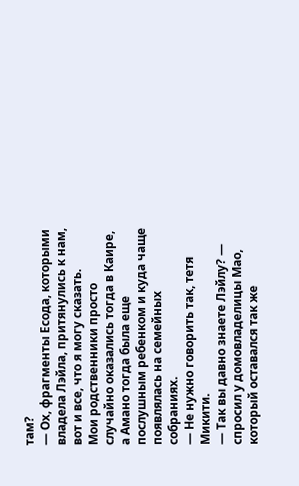там?
— Ох, фрагменты Есода, которыми владела Лэйла, притянулись к нам, вот и все, что я могу сказать.
Мои родственники просто случайно оказались тогда в Каире, а Амано тогда была еще послушным ребенком и куда чаще появлялась на семейных собраниях.
— Не нужно говорить так, тетя Микити.
— Так вы давно знаете Лэйлу? — спросил у домовладелицы Мао, который оставался так же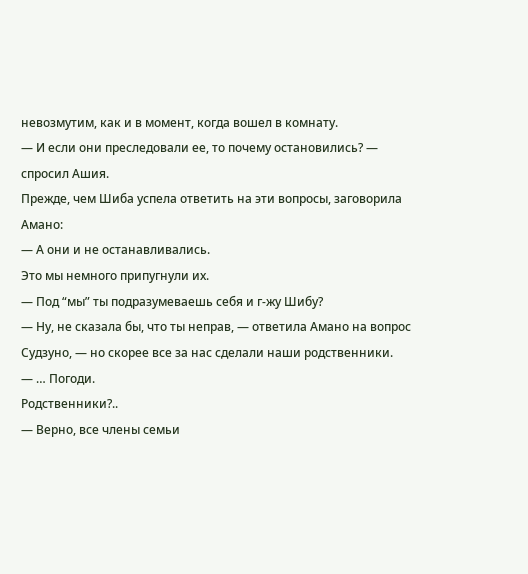невозмутим, как и в момент, когда вошел в комнату.
— И если они преследовали ее, то почему остановились? — спросил Ашия.
Прежде, чем Шиба успела ответить на эти вопросы, заговорила Амано:
— А они и не останавливались.
Это мы немного припугнули их.
— Под “мы” ты подразумеваешь себя и г-жу Шибу?
— Ну, не сказала бы, что ты неправ, — ответила Амано на вопрос Судзуно, — но скорее все за нас сделали наши родственники.
— … Погоди.
Родственники?..
— Верно, все члены семьи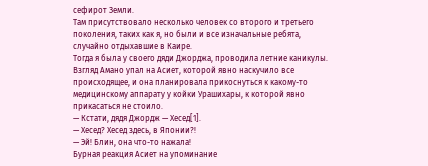сефирот Земли.
Там присутствовало несколько человек со второго и третьего поколения, таких как я, но были и все изначальные ребята, случайно отдыхавшие в Каире.
Тогда я была у своего дяди Джорджа, проводила летние каникулы.
Взгляд Амано упал на Асиет, которой явно наскучило все происходящее, и она планировала прикоснуться к какому-то медицинскому аппарату у койки Урашихары, к которой явно прикасаться не стоило.
— Кстати, дядя Джордж — Хесед[1].
— Хесед? Хесед здесь, в Японии?!
— Эй! Блин, она что-то нажала!
Бурная реакция Асиет на упоминание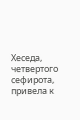Хеседа, четвертого сефирота, привела к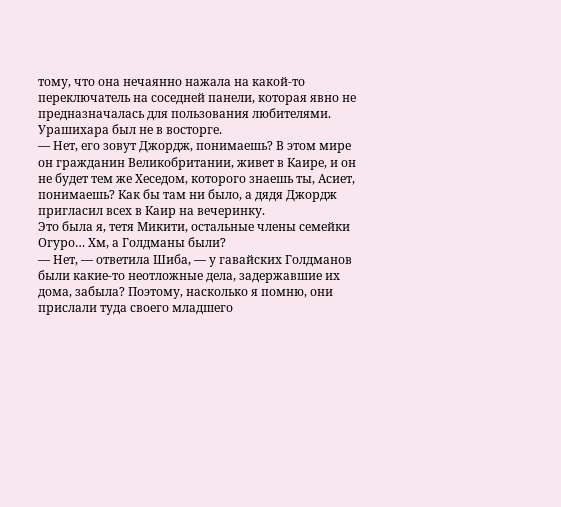тому, что она нечаянно нажала на какой-то переключатель на соседней панели, которая явно не предназначалась для пользования любителями.
Урашихара был не в восторге.
— Нет, его зовут Джордж, понимаешь? В этом мире он гражданин Великобритании, живет в Каире, и он не будет тем же Хеседом, которого знаешь ты, Асиет, понимаешь? Как бы там ни было, а дядя Джордж пригласил всех в Каир на вечеринку.
Это была я, тетя Микити, остальные члены семейки Огуро… Хм, а Голдманы были?
— Нет, — ответила Шиба, — у гавайских Голдманов были какие-то неотложные дела, задержавшие их дома, забыла? Поэтому, насколько я помню, они прислали туда своего младшего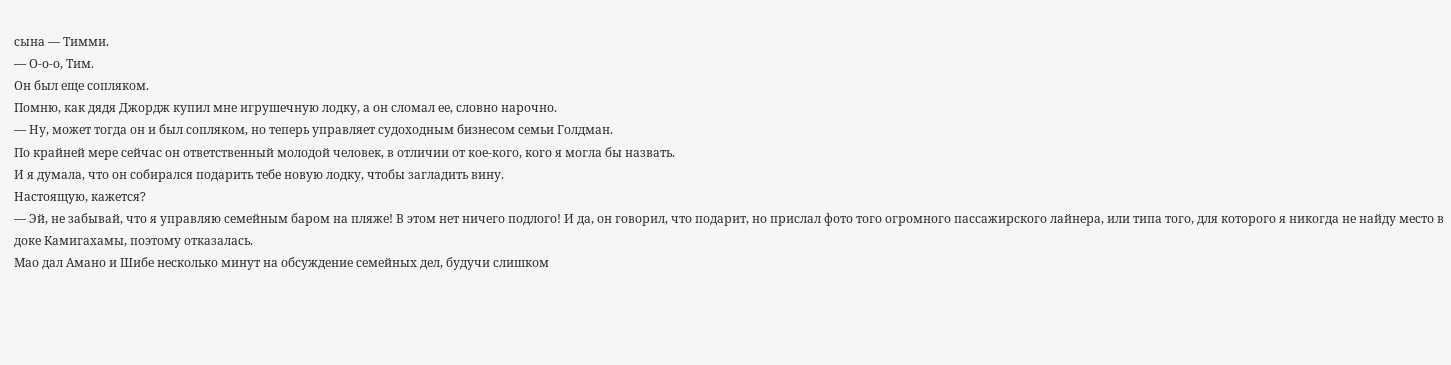сына — Тимми.
— О-о-о, Тим.
Он был еще сопляком.
Помню, как дядя Джордж купил мне игрушечную лодку, а он сломал ее, словно нарочно.
— Ну, может тогда он и был сопляком, но теперь управляет судоходным бизнесом семьи Голдман.
По крайней мере сейчас он ответственный молодой человек, в отличии от кое-кого, кого я могла бы назвать.
И я думала, что он собирался подарить тебе новую лодку, чтобы загладить вину.
Настоящую, кажется?
— Эй, не забывай, что я управляю семейным баром на пляже! В этом нет ничего подлого! И да, он говорил, что подарит, но прислал фото того огромного пассажирского лайнера, или типа того, для которого я никогда не найду место в доке Камигахамы, поэтому отказалась.
Мао дал Амано и Шибе несколько минут на обсуждение семейных дел, будучи слишком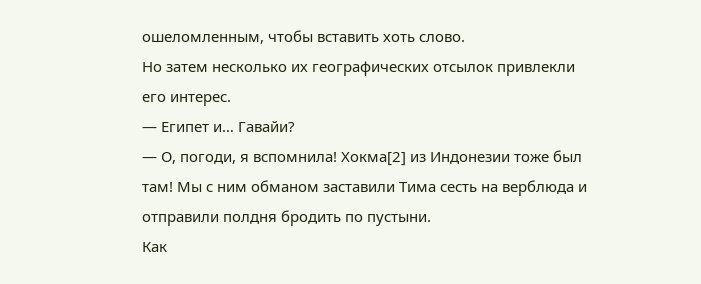ошеломленным, чтобы вставить хоть слово.
Но затем несколько их географических отсылок привлекли его интерес.
— Египет и… Гавайи?
— О, погоди, я вспомнила! Хокма[2] из Индонезии тоже был там! Мы с ним обманом заставили Тима сесть на верблюда и отправили полдня бродить по пустыни.
Как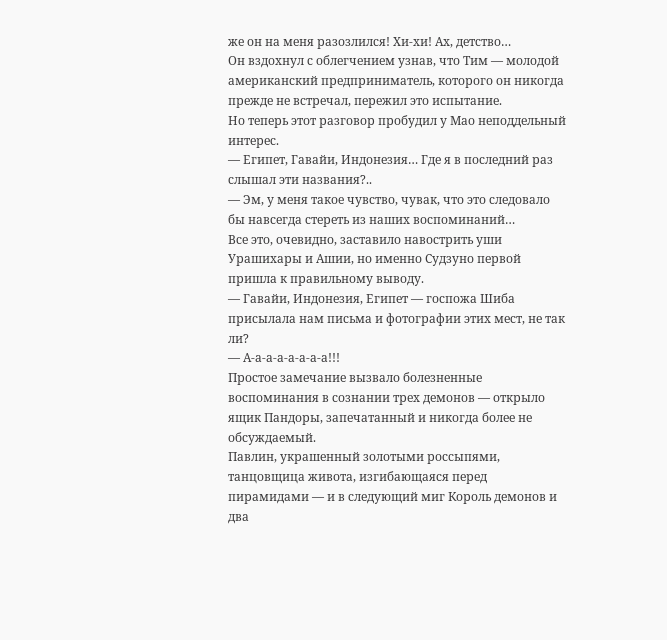же он на меня разозлился! Хи-хи! Ах, детство…
Он вздохнул с облегчением узнав, что Тим — молодой американский предприниматель, которого он никогда прежде не встречал, пережил это испытание.
Но теперь этот разговор пробудил у Мао неподдельный интерес.
— Египет, Гавайи, Индонезия… Где я в последний раз слышал эти названия?..
— Эм, у меня такое чувство, чувак, что это следовало бы навсегда стереть из наших воспоминаний…
Все это, очевидно, заставило навострить уши Урашихары и Ашии, но именно Судзуно первой пришла к правильному выводу.
— Гавайи, Индонезия, Египет — госпожа Шиба присылала нам письма и фотографии этих мест, не так ли?
— А-а-а-а-а-а-а-а!!!
Простое замечание вызвало болезненные воспоминания в сознании трех демонов — открыло ящик Пандоры, запечатанный и никогда более не обсуждаемый.
Павлин, украшенный золотыми россыпями, танцовщица живота, изгибающаяся перед пирамидами — и в следующий миг Король демонов и два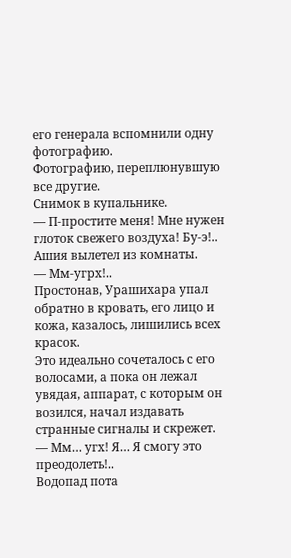его генерала вспомнили одну фотографию.
Фотографию, переплюнувшую все другие.
Снимок в купальнике.
— П-простите меня! Мне нужен глоток свежего воздуха! Бу-э!..
Ашия вылетел из комнаты.
— Мм-угрх!..
Простонав, Урашихара упал обратно в кровать, его лицо и кожа, казалось, лишились всех красок.
Это идеально сочеталось с его волосами, а пока он лежал увядая, аппарат, с которым он возился, начал издавать странные сигналы и скрежет.
— Мм… угх! Я… Я смогу это преодолеть!..
Водопад пота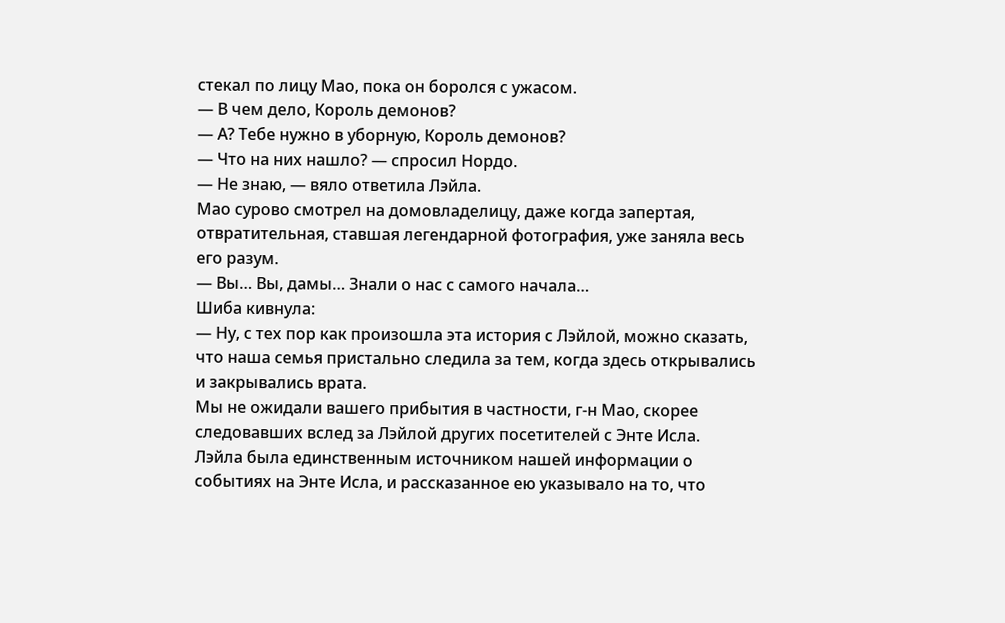стекал по лицу Мао, пока он боролся с ужасом.
— В чем дело, Король демонов?
— А? Тебе нужно в уборную, Король демонов?
— Что на них нашло? — спросил Нордо.
— Не знаю, — вяло ответила Лэйла.
Мао сурово смотрел на домовладелицу, даже когда запертая, отвратительная, ставшая легендарной фотография, уже заняла весь его разум.
— Вы… Вы, дамы… Знали о нас с самого начала…
Шиба кивнула:
— Ну, с тех пор как произошла эта история с Лэйлой, можно сказать, что наша семья пристально следила за тем, когда здесь открывались и закрывались врата.
Мы не ожидали вашего прибытия в частности, г-н Мао, скорее следовавших вслед за Лэйлой других посетителей с Энте Исла.
Лэйла была единственным источником нашей информации о событиях на Энте Исла, и рассказанное ею указывало на то, что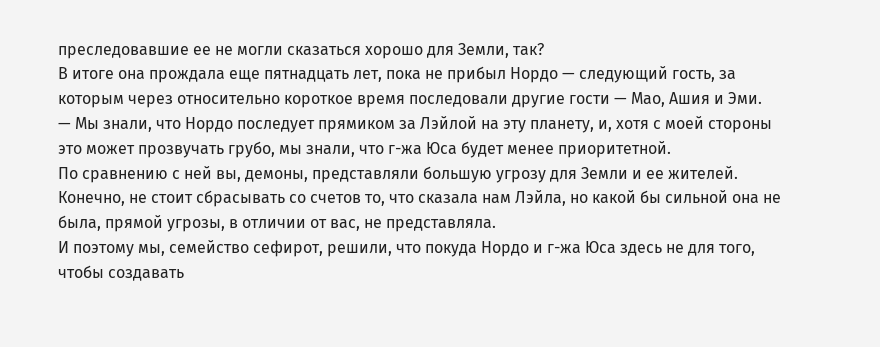преследовавшие ее не могли сказаться хорошо для Земли, так?
В итоге она прождала еще пятнадцать лет, пока не прибыл Нордо — следующий гость, за которым через относительно короткое время последовали другие гости — Мао, Ашия и Эми.
— Мы знали, что Нордо последует прямиком за Лэйлой на эту планету, и, хотя с моей стороны это может прозвучать грубо, мы знали, что г-жа Юса будет менее приоритетной.
По сравнению с ней вы, демоны, представляли большую угрозу для Земли и ее жителей.
Конечно, не стоит сбрасывать со счетов то, что сказала нам Лэйла, но какой бы сильной она не была, прямой угрозы, в отличии от вас, не представляла.
И поэтому мы, семейство сефирот, решили, что покуда Нордо и г-жа Юса здесь не для того, чтобы создавать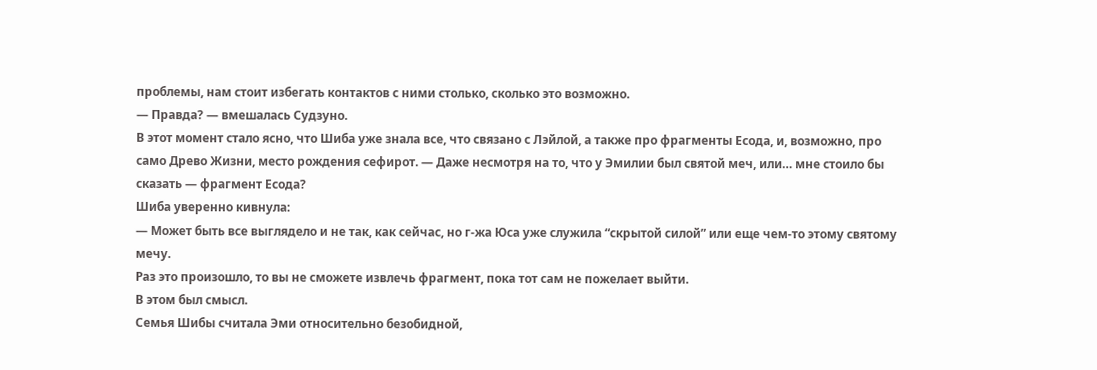проблемы, нам стоит избегать контактов с ними столько, сколько это возможно.
— Правда? — вмешалась Судзуно.
В этот момент стало ясно, что Шиба уже знала все, что связано с Лэйлой, а также про фрагменты Есода, и, возможно, про само Древо Жизни, место рождения сефирот. — Даже несмотря на то, что у Эмилии был святой меч, или… мне стоило бы сказать — фрагмент Есода?
Шиба уверенно кивнула:
— Может быть все выглядело и не так, как сейчас, но г-жа Юса уже служила “скрытой силой” или еще чем-то этому святому мечу.
Раз это произошло, то вы не сможете извлечь фрагмент, пока тот сам не пожелает выйти.
В этом был смысл.
Семья Шибы считала Эми относительно безобидной,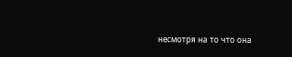несмотря на то что она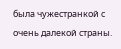была чужестранкой с очень далекой страны.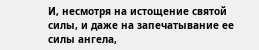И, несмотря на истощение святой силы, и даже на запечатывание ее силы ангела,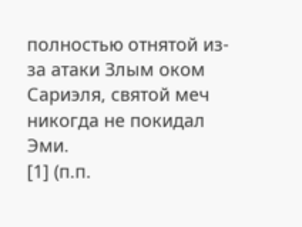полностью отнятой из-за атаки Злым оком Сариэля, святой меч никогда не покидал Эми.
[1] (п.п.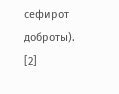сефирот доброты).
[2]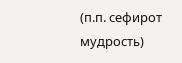(п.п. сефирот мудрость)